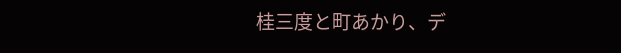桂三度と町あかり、デ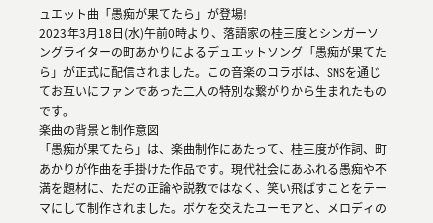ュエット曲「愚痴が果てたら」が登場!
2023年3月18日(水)午前0時より、落語家の桂三度とシンガーソングライターの町あかりによるデュエットソング「愚痴が果てたら」が正式に配信されました。この音楽のコラボは、SNSを通じてお互いにファンであった二人の特別な繋がりから生まれたものです。
楽曲の背景と制作意図
「愚痴が果てたら」は、楽曲制作にあたって、桂三度が作詞、町あかりが作曲を手掛けた作品です。現代社会にあふれる愚痴や不満を題材に、ただの正論や説教ではなく、笑い飛ばすことをテーマにして制作されました。ボケを交えたユーモアと、メロディの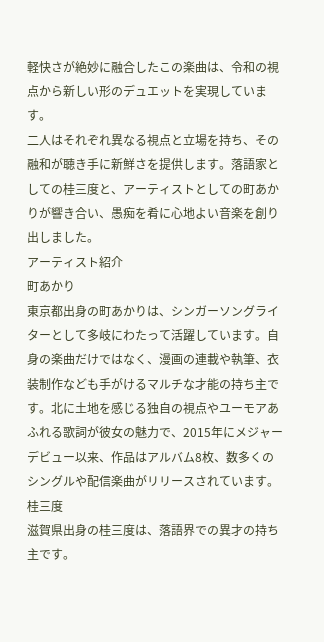軽快さが絶妙に融合したこの楽曲は、令和の視点から新しい形のデュエットを実現しています。
二人はそれぞれ異なる視点と立場を持ち、その融和が聴き手に新鮮さを提供します。落語家としての桂三度と、アーティストとしての町あかりが響き合い、愚痴を肴に心地よい音楽を創り出しました。
アーティスト紹介
町あかり
東京都出身の町あかりは、シンガーソングライターとして多岐にわたって活躍しています。自身の楽曲だけではなく、漫画の連載や執筆、衣装制作なども手がけるマルチな才能の持ち主です。北に土地を感じる独自の視点やユーモアあふれる歌詞が彼女の魅力で、2015年にメジャーデビュー以来、作品はアルバム8枚、数多くのシングルや配信楽曲がリリースされています。
桂三度
滋賀県出身の桂三度は、落語界での異才の持ち主です。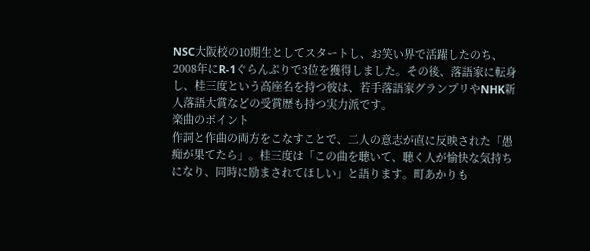NSC大阪校の10期生としてスタートし、お笑い界で活躍したのち、2008年にR-1ぐらんぷりで3位を獲得しました。その後、落語家に転身し、桂三度という高座名を持つ彼は、若手落語家グランプリやNHK新人落語大賞などの受賞歴も持つ実力派です。
楽曲のポイント
作詞と作曲の両方をこなすことで、二人の意志が直に反映された「愚痴が果てたら」。桂三度は「この曲を聴いて、聴く人が愉快な気持ちになり、同時に励まされてほしい」と語ります。町あかりも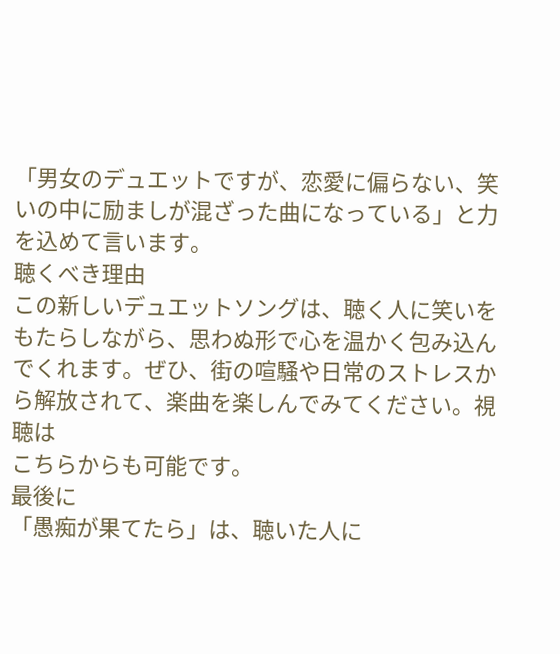「男女のデュエットですが、恋愛に偏らない、笑いの中に励ましが混ざった曲になっている」と力を込めて言います。
聴くべき理由
この新しいデュエットソングは、聴く人に笑いをもたらしながら、思わぬ形で心を温かく包み込んでくれます。ぜひ、街の喧騒や日常のストレスから解放されて、楽曲を楽しんでみてください。視聴は
こちらからも可能です。
最後に
「愚痴が果てたら」は、聴いた人に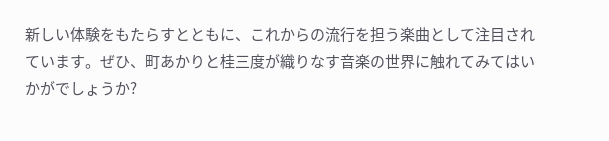新しい体験をもたらすとともに、これからの流行を担う楽曲として注目されています。ぜひ、町あかりと桂三度が織りなす音楽の世界に触れてみてはいかがでしょうか?